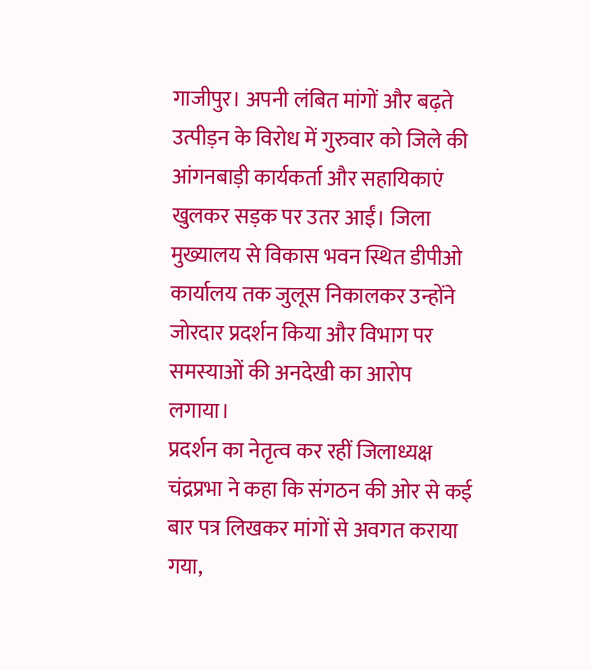गाजीपुर। अपनी लंबित मांगों और बढ़ते उत्पीड़न के विरोध में गुरुवार को जिले की आंगनबाड़ी कार्यकर्ता और सहायिकाएं खुलकर सड़क पर उतर आईं। जिला मुख्यालय से विकास भवन स्थित डीपीओ कार्यालय तक जुलूस निकालकर उन्होंने जोरदार प्रदर्शन किया और विभाग पर समस्याओं की अनदेखी का आरोप लगाया।
प्रदर्शन का नेतृत्व कर रहीं जिलाध्यक्ष चंद्रप्रभा ने कहा कि संगठन की ओर से कई बार पत्र लिखकर मांगों से अवगत कराया गया,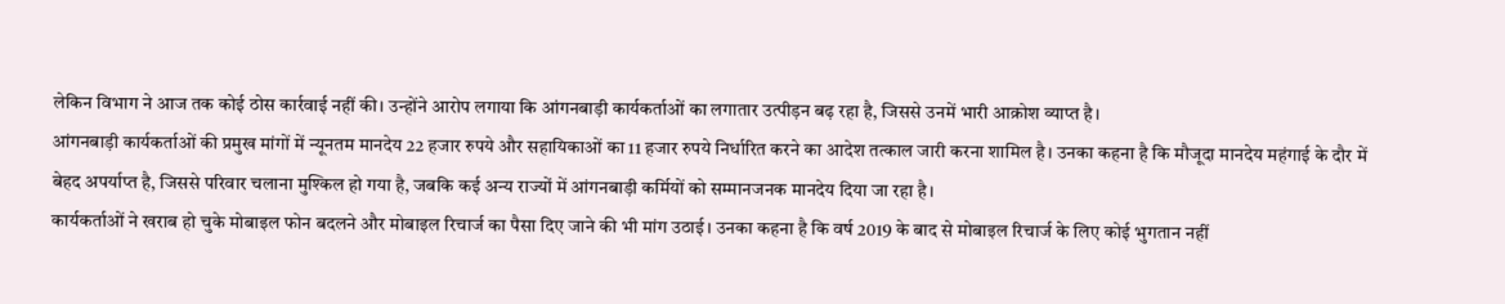लेकिन विभाग ने आज तक कोई ठोस कार्रवाई नहीं की। उन्होंने आरोप लगाया कि आंगनबाड़ी कार्यकर्ताओं का लगातार उत्पीड़न बढ़ रहा है, जिससे उनमें भारी आक्रोश व्याप्त है।
आंगनबाड़ी कार्यकर्ताओं की प्रमुख मांगों में न्यूनतम मानदेय 22 हजार रुपये और सहायिकाओं का 11 हजार रुपये निर्धारित करने का आदेश तत्काल जारी करना शामिल है। उनका कहना है कि मौजूदा मानदेय महंगाई के दौर में बेहद अपर्याप्त है, जिससे परिवार चलाना मुश्किल हो गया है, जबकि कई अन्य राज्यों में आंगनबाड़ी कर्मियों को सम्मानजनक मानदेय दिया जा रहा है।
कार्यकर्ताओं ने खराब हो चुके मोबाइल फोन बदलने और मोबाइल रिचार्ज का पैसा दिए जाने की भी मांग उठाई। उनका कहना है कि वर्ष 2019 के बाद से मोबाइल रिचार्ज के लिए कोई भुगतान नहीं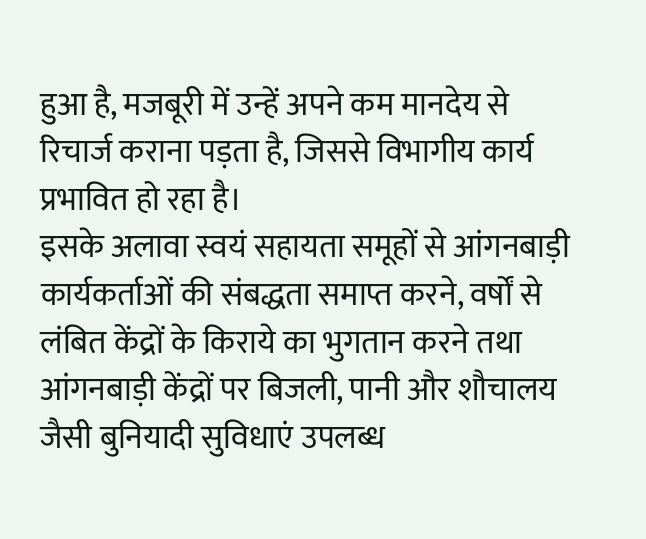हुआ है, मजबूरी में उन्हें अपने कम मानदेय से रिचार्ज कराना पड़ता है, जिससे विभागीय कार्य प्रभावित हो रहा है।
इसके अलावा स्वयं सहायता समूहों से आंगनबाड़ी कार्यकर्ताओं की संबद्धता समाप्त करने, वर्षों से लंबित केंद्रों के किराये का भुगतान करने तथा आंगनबाड़ी केंद्रों पर बिजली, पानी और शौचालय जैसी बुनियादी सुविधाएं उपलब्ध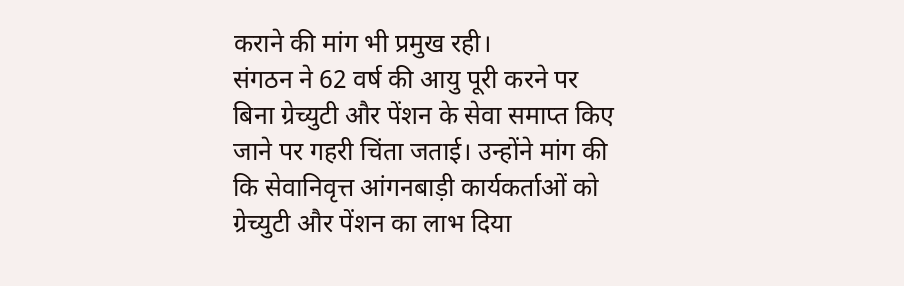कराने की मांग भी प्रमुख रही।
संगठन ने 62 वर्ष की आयु पूरी करने पर बिना ग्रेच्युटी और पेंशन के सेवा समाप्त किए जाने पर गहरी चिंता जताई। उन्होंने मांग की कि सेवानिवृत्त आंगनबाड़ी कार्यकर्ताओं को ग्रेच्युटी और पेंशन का लाभ दिया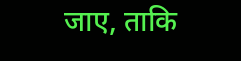जाए, ताकि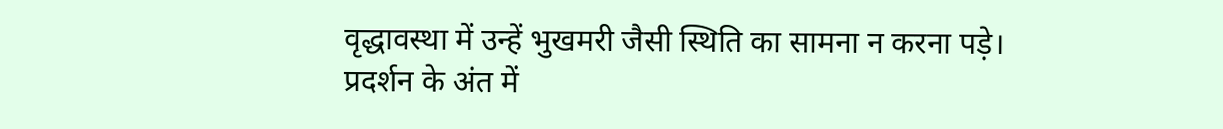वृद्धावस्था में उन्हें भुखमरी जैसी स्थिति का सामना न करना पड़े।
प्रदर्शन के अंत में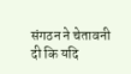संगठन ने चेतावनी दी कि यदि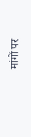मांगों पर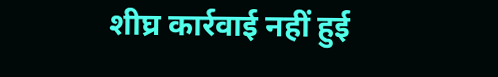शीघ्र कार्रवाई नहीं हुई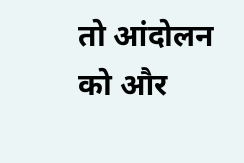तो आंदोलन को और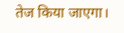तेज किया जाएगा।